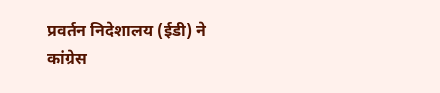प्रवर्तन निदेशालय (ईडी) ने कांग्रेस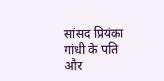सांसद प्रियंका गांधी के पति और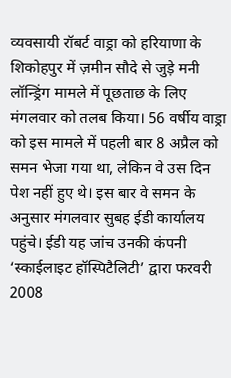व्यवसायी रॉबर्ट वाड्रा को हरियाणा के शिकोहपुर में ज़मीन सौदे से जुड़े मनी लॉन्ड्रिंग मामले में पूछताछ के लिए मंगलवार को तलब किया। 56 वर्षीय वाड्रा को इस मामले में पहली बार 8 अप्रैल को समन भेजा गया था, लेकिन वे उस दिन पेश नहीं हुए थे। इस बार वे समन के अनुसार मंगलवार सुबह ईडी कार्यालय पहुंचे। ईडी यह जांच उनकी कंपनी ‘स्काईलाइट हॉस्पिटैलिटी’ द्वारा फरवरी 2008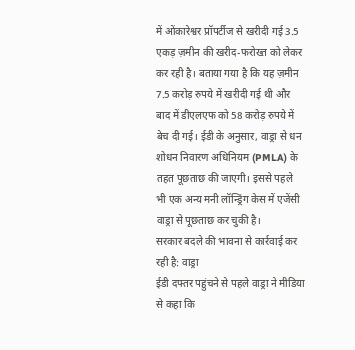में ओंकारेश्वर प्रॉपर्टीज से खरीदी गई 3.5 एकड़ ज़मीन की खरीद-फरोख्त को लेकर कर रही है। बताया गया है कि यह ज़मीन 7.5 करोड़ रुपये में खरीदी गई थी और बाद में डीएलएफ को 58 करोड़ रुपये में बेच दी गई। ईडी के अनुसार, वाड्रा से धन शोधन निवारण अधिनियम (PMLA) के तहत पूछताछ की जाएगी। इससे पहले भी एक अन्य मनी लॉन्ड्रिंग केस में एजेंसी वाड्रा से पूछताछ कर चुकी है।
सरकार बदले की भावना से कार्रवाई कर रही है: वाड्रा
ईडी दफ्तर पहुंचने से पहले वाड्रा ने मीडिया से कहा कि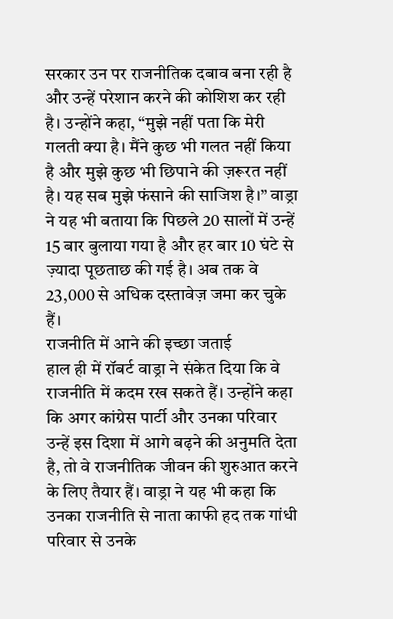सरकार उन पर राजनीतिक दबाव बना रही है और उन्हें परेशान करने की कोशिश कर रही है। उन्होंने कहा, “मुझे नहीं पता कि मेरी गलती क्या है। मैंने कुछ भी गलत नहीं किया है और मुझे कुछ भी छिपाने की ज़रूरत नहीं है। यह सब मुझे फंसाने की साजिश है।” वाड्रा ने यह भी बताया कि पिछले 20 सालों में उन्हें 15 बार बुलाया गया है और हर बार 10 घंटे से ज़्यादा पूछताछ की गई है। अब तक वे 23,000 से अधिक दस्तावेज़ जमा कर चुके हैं।
राजनीति में आने की इच्छा जताई
हाल ही में रॉबर्ट वाड्रा ने संकेत दिया कि वे राजनीति में कदम रख सकते हैं। उन्होंने कहा कि अगर कांग्रेस पार्टी और उनका परिवार उन्हें इस दिशा में आगे बढ़ने की अनुमति देता है, तो वे राजनीतिक जीवन की शुरुआत करने के लिए तैयार हैं। वाड्रा ने यह भी कहा कि उनका राजनीति से नाता काफी हद तक गांधी परिवार से उनके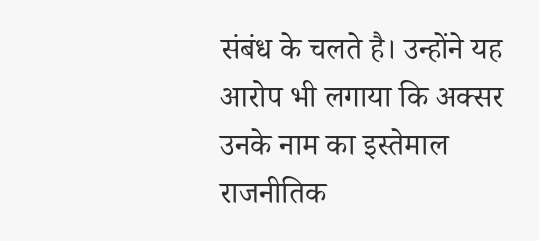संबंध के चलते है। उन्होंने यह आरोप भी लगाया कि अक्सर उनके नाम का इस्तेमाल राजनीतिक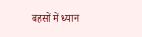बहसों में ध्यान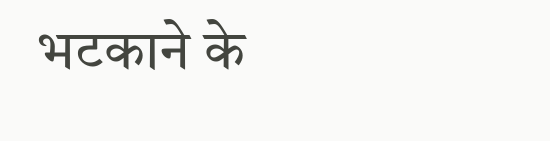भटकाने के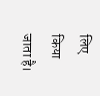लिए किया जाता है।